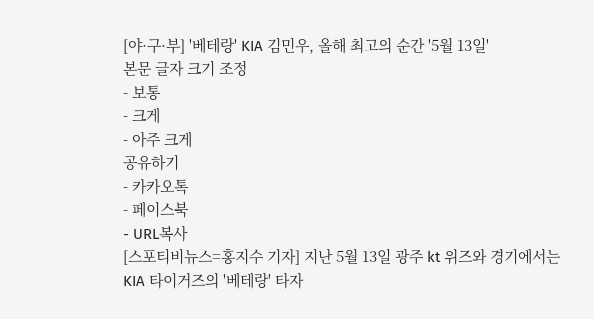[야·구·부] '베테랑' KIA 김민우, 올해 최고의 순간 '5월 13일'
본문 글자 크기 조정
- 보통
- 크게
- 아주 크게
공유하기
- 카카오톡
- 페이스북
- URL복사
[스포티비뉴스=홍지수 기자] 지난 5월 13일 광주 kt 위즈와 경기에서는 KIA 타이거즈의 '베테랑' 타자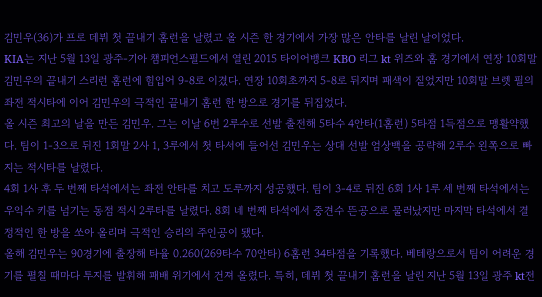김민우(36)가 프로 데뷔 첫 끝내기 홈런을 날렸고 올 시즌 한 경기에서 가장 많은 안타를 날린 날이었다.
KIA는 지난 5월 13일 광주-기아 챔피언스필드에서 열린 2015 타이어뱅크 KBO 리그 kt 위즈와 홈 경기에서 연장 10회말 김민우의 끝내기 스리런 홈런에 힘입어 9-8로 이겼다. 연장 10회초까지 5-8로 뒤지며 패색이 짙었지만 10회말 브렛 필의 좌전 적시타에 이어 김민우의 극적인 끝내기 홈런 한 방으로 경기를 뒤집었다.
올 시즌 최고의 날을 만든 김민우. 그는 이날 6번 2루수로 선발 출전해 5타수 4안타(1홈런) 5타점 1득점으로 맹활약했다. 팀이 1-3으로 뒤진 1회말 2사 1, 3루에서 첫 타서에 들어선 김민우는 상대 선발 엄상백을 공략해 2루수 왼쪽으로 빠지는 적시타를 날렸다.
4회 1사 후 두 번째 타석에서는 좌전 안타를 치고 도루까지 성공했다. 팀이 3-4로 뒤진 6회 1사 1루 세 번째 타석에서는 우익수 키를 넘기는 동점 적시 2루타를 날렸다. 8회 네 번째 타석에서 중견수 뜬공으로 물러났지만 마지막 타석에서 결정적인 한 방을 쏘아 올리며 극적인 승리의 주인공이 됐다.
올해 김민우는 90경기에 출장해 타율 0.260(269타수 70안타) 6홈런 34타점을 기록했다. 베테랑으로서 팀이 어려운 경기를 펼칠 때마다 투지를 발휘해 패배 위기에서 건져 올렸다. 특히, 데뷔 첫 끝내기 홈런을 날린 지난 5월 13일 광주 kt전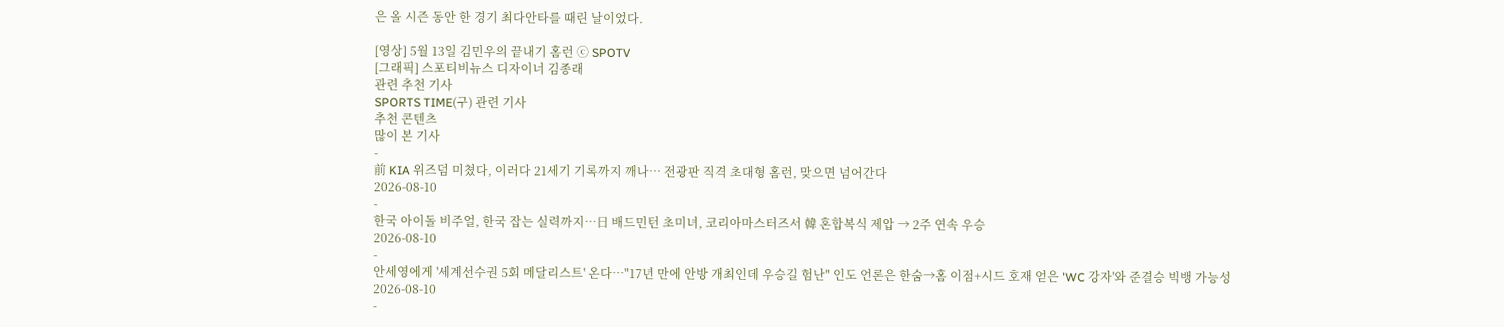은 올 시즌 동안 한 경기 최다안타를 때린 날이었다.

[영상] 5월 13일 김민우의 끝내기 홈런 ⓒ SPOTV
[그래픽] 스포티비뉴스 디자이너 김종래
관련 추천 기사
SPORTS TIME(구) 관련 기사
추천 콘텐츠
많이 본 기사
-
前 KIA 위즈덤 미쳤다, 이러다 21세기 기록까지 깨나… 전광판 직격 초대형 홈런, 맞으면 넘어간다
2026-08-10
-
한국 아이돌 비주얼, 한국 잡는 실력까지…日 배드민턴 초미녀, 코리아마스터즈서 韓 혼합복식 제압 → 2주 연속 우승
2026-08-10
-
안세영에게 '세계선수권 5회 메달리스트' 온다…"17년 만에 안방 개최인데 우승길 험난" 인도 언론은 한숨→홈 이점+시드 호재 얻은 'WC 강자'와 준결승 빅뱅 가능성
2026-08-10
-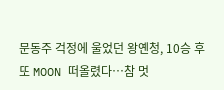문동주 걱정에 울었던 왕옌청, 10승 후 또 MOON 떠올렸다…참 멋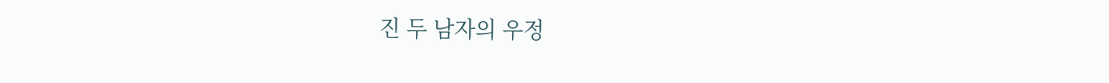진 두 남자의 우정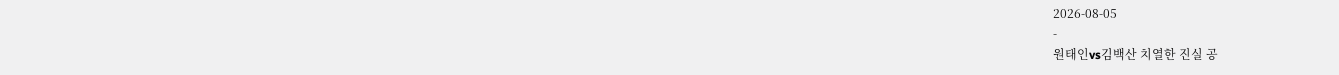2026-08-05
-
원태인vs김백산 치열한 진실 공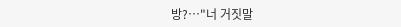방?…"너 거짓말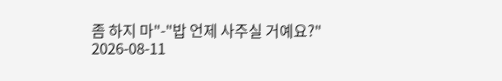좀 하지 마"-"밥 언제 사주실 거예요?"
2026-08-11